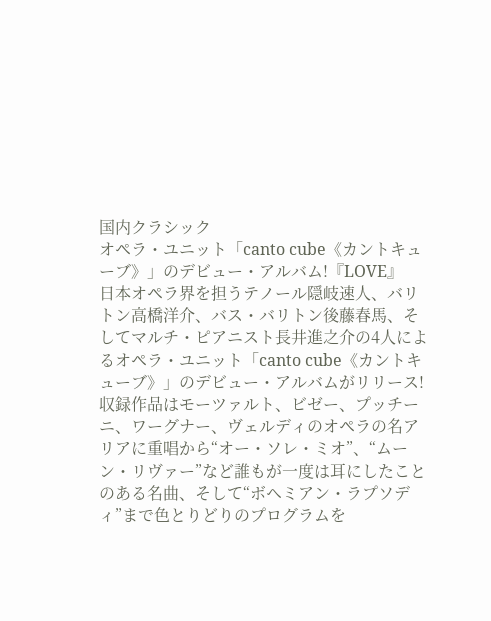国内クラシック
オペラ・ユニット「canto cube《カントキューブ》」のデビュー・アルバム!『LOVE』
日本オペラ界を担うテノール隠岐速人、バリトン高橋洋介、バス・バリトン後藤春馬、そしてマルチ・ピアニスト長井進之介の4人によるオペラ・ユニット「canto cube《カントキューブ》」のデビュー・アルバムがリリース!収録作品はモーツァルト、ビゼー、プッチーニ、ワーグナー、ヴェルディのオペラの名アリアに重唱から“オー・ソレ・ミオ”、“ムーン・リヴァー”など誰もが一度は耳にしたことのある名曲、そして“ボヘミアン・ラプソディ”まで色とりどりのプログラムを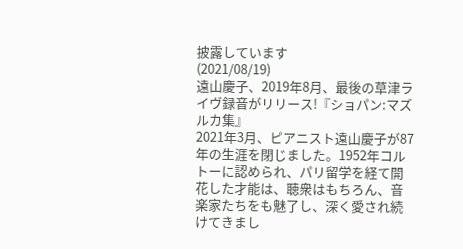披露しています
(2021/08/19)
遠山慶子、2019年8月、最後の草津ライヴ録音がリリース!『ショパン:マズルカ集』
2021年3月、ピアニスト遠山慶子が87年の生涯を閉じました。1952年コルトーに認められ、パリ留学を経て開花した才能は、聴衆はもちろん、音楽家たちをも魅了し、深く愛され続けてきまし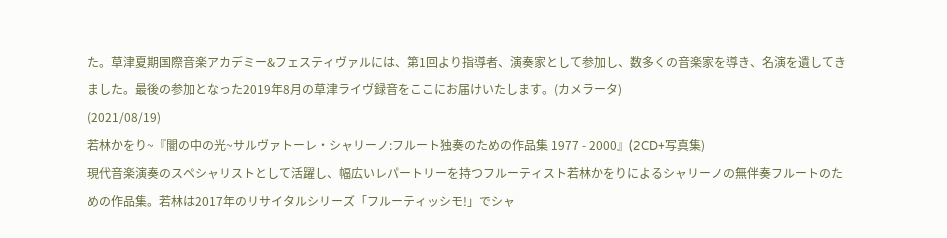た。草津夏期国際音楽アカデミー&フェスティヴァルには、第1回より指導者、演奏家として参加し、数多くの音楽家を導き、名演を遺してきました。最後の参加となった2019年8月の草津ライヴ録音をここにお届けいたします。(カメラータ)
(2021/08/19)
若林かをり~『闇の中の光~サルヴァトーレ・シャリーノ:フルート独奏のための作品集 1977 - 2000』(2CD+写真集)
現代音楽演奏のスペシャリストとして活躍し、幅広いレパートリーを持つフルーティスト若林かをりによるシャリーノの無伴奏フルートのための作品集。若林は2017年のリサイタルシリーズ「フルーティッシモ!」でシャ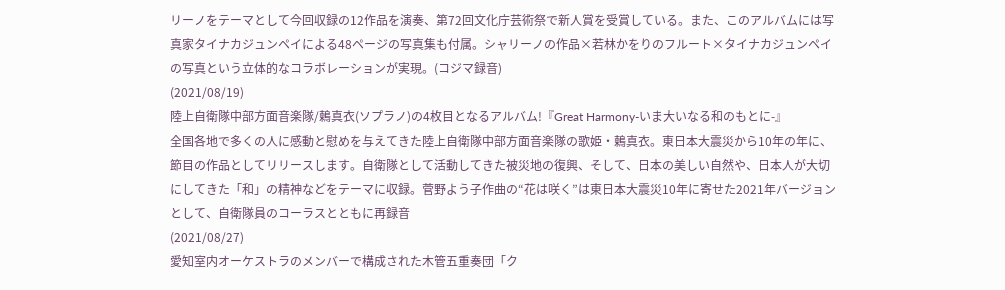リーノをテーマとして今回収録の12作品を演奏、第72回文化庁芸術祭で新人賞を受賞している。また、このアルバムには写真家タイナカジュンペイによる48ページの写真集も付属。シャリーノの作品×若林かをりのフルート×タイナカジュンペイの写真という立体的なコラボレーションが実現。(コジマ録音)
(2021/08/19)
陸上自衛隊中部方面音楽隊/鶫真衣(ソプラノ)の4枚目となるアルバム!『Great Harmony-いま大いなる和のもとに-』
全国各地で多くの人に感動と慰めを与えてきた陸上自衛隊中部方面音楽隊の歌姫・鶫真衣。東日本大震災から10年の年に、節目の作品としてリリースします。自衛隊として活動してきた被災地の復興、そして、日本の美しい自然や、日本人が大切にしてきた「和」の精神などをテーマに収録。菅野よう子作曲の“花は咲く”は東日本大震災10年に寄せた2021年バージョンとして、自衛隊員のコーラスとともに再録音
(2021/08/27)
愛知室内オーケストラのメンバーで構成された木管五重奏団「ク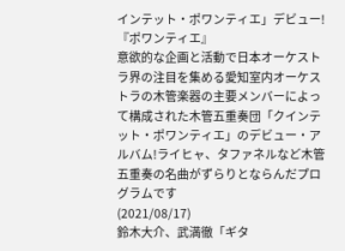インテット・ポワンティエ」デビュー!『ポワンティエ』
意欲的な企画と活動で日本オーケストラ界の注目を集める愛知室内オーケストラの木管楽器の主要メンバーによって構成された木管五重奏団「クインテット・ポワンティエ」のデビュー・アルバム!ライヒャ、タファネルなど木管五重奏の名曲がずらりとならんだプログラムです
(2021/08/17)
鈴木大介、武満徹「ギタ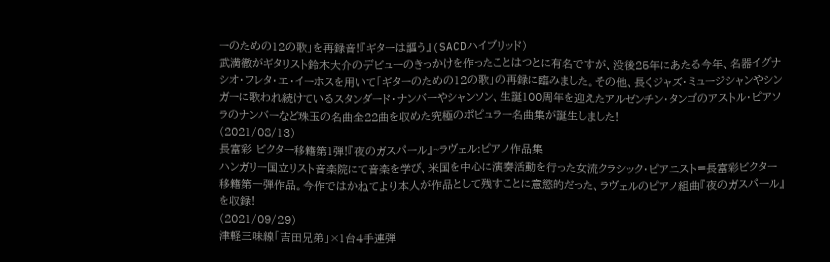ーのための12の歌」を再録音!『ギターは謳う』(SACDハイブリッド)
武満徹がギタリスト鈴木大介のデビューのきっかけを作ったことはつとに有名ですが、没後25年にあたる今年、名器イグナシオ・フレタ・エ・イーホスを用いて「ギターのための12の歌」の再録に臨みました。その他、長くジャズ・ミュージシャンやシンガーに歌われ続けているスタンダード・ナンバーやシャンソン、生誕100周年を迎えたアルゼンチン・タンゴのアストル・ピアソラのナンバーなど珠玉の名曲全22曲を収めた究極のポピュラー名曲集が誕生しました!
(2021/08/13)
長富彩 ビクター移籍第1弾!『夜のガスパール』~ラヴェル:ピアノ作品集
ハンガリー国立リスト音楽院にて音楽を学び、米国を中心に演奏活動を行った女流クラシック・ピアニスト=長富彩ビクター移籍第一弾作品。今作ではかねてより本人が作品として残すことに意慾的だった、ラヴェルのピアノ組曲『夜のガスパール』を収録!
(2021/09/29)
津軽三味線「吉田兄弟」×1台4手連弾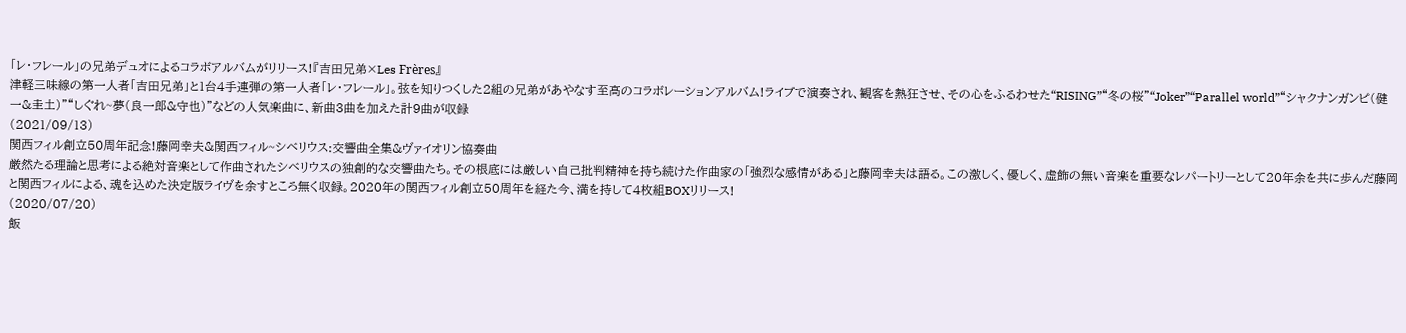「レ・フレール」の兄弟デュオによるコラボアルバムがリリース!『吉田兄弟×Les Frères』
津軽三味線の第一人者「吉田兄弟」と1台4手連弾の第一人者「レ・フレール」。弦を知りつくした2組の兄弟があやなす至高のコラボレーションアルバム!ライブで演奏され、観客を熱狂させ、その心をふるわせた“RISING”“冬の桜”“Joker”“Parallel world”“シャクナンガンピ(健一&圭土)”“しぐれ~夢(良一郎&守也)”などの人気楽曲に、新曲3曲を加えた計9曲が収録
(2021/09/13)
関西フィル創立50周年記念!藤岡幸夫&関西フィル~シベリウス:交響曲全集&ヴァイオリン協奏曲
厳然たる理論と思考による絶対音楽として作曲されたシベリウスの独創的な交響曲たち。その根底には厳しい自己批判精神を持ち続けた作曲家の「強烈な感情がある」と藤岡幸夫は語る。この激しく、優しく、虚飾の無い音楽を重要なレパートリーとして20年余を共に歩んだ藤岡と関西フィルによる、魂を込めた決定版ライヴを余すところ無く収録。2020年の関西フィル創立50周年を経た今、満を持して4枚組BOXリリース!
(2020/07/20)
飯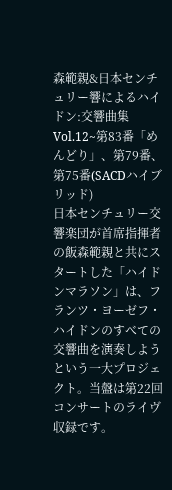森範親&日本センチュリー響によるハイドン:交響曲集 Vol.12~第83番「めんどり」、第79番、第75番(SACDハイブリッド)
日本センチュリー交響楽団が首席指揮者の飯森範親と共にスタートした「ハイドンマラソン」は、フランツ・ヨーゼフ・ハイドンのすべての交響曲を演奏しようという一大プロジェクト。当盤は第22回コンサートのライヴ収録です。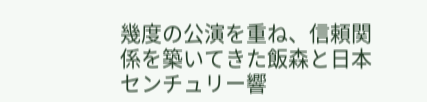幾度の公演を重ね、信頼関係を築いてきた飯森と日本センチュリー響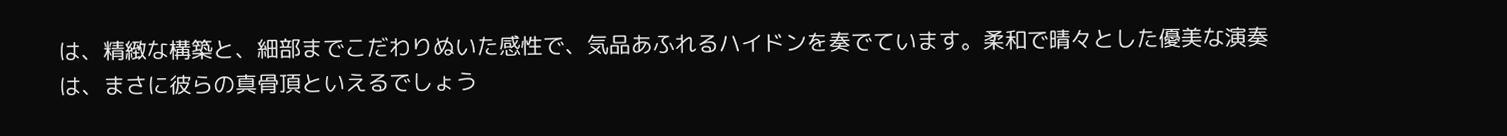は、精緻な構築と、細部までこだわりぬいた感性で、気品あふれるハイドンを奏でています。柔和で晴々とした優美な演奏は、まさに彼らの真骨頂といえるでしょう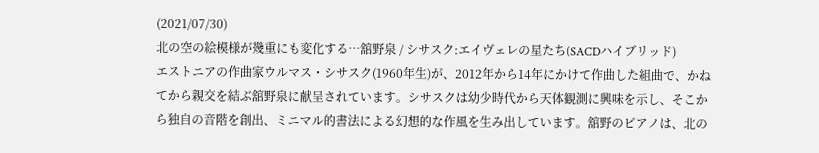(2021/07/30)
北の空の絵模様が幾重にも変化する…舘野泉 / シサスク:エイヴェレの星たち(SACDハイブリッド)
エストニアの作曲家ウルマス・シサスク(1960年生)が、2012年から14年にかけて作曲した組曲で、かねてから親交を結ぶ舘野泉に献呈されています。シサスクは幼少時代から天体観測に興味を示し、そこから独自の音階を創出、ミニマル的書法による幻想的な作風を生み出しています。舘野のピアノは、北の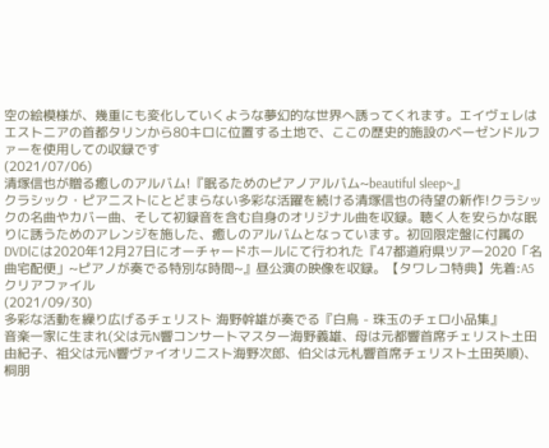空の絵模様が、幾重にも変化していくような夢幻的な世界へ誘ってくれます。エイヴェレはエストニアの首都タリンから80キロに位置する土地で、ここの歴史的施設のベーゼンドルファーを使用しての収録です
(2021/07/06)
清塚信也が贈る癒しのアルバム!『眠るためのピアノアルバム~beautiful sleep~』
クラシック・ピアニストにとどまらない多彩な活躍を続ける清塚信也の待望の新作!クラシックの名曲やカバー曲、そして初録音を含む自身のオリジナル曲を収録。聴く人を安らかな眠りに誘うためのアレンジを施した、癒しのアルバムとなっています。初回限定盤に付属のDVDには2020年12月27日にオーチャードホールにて行われた『47都道府県ツアー2020「名曲宅配便」~ピアノが奏でる特別な時間~』昼公演の映像を収録。【タワレコ特典】先着:A5クリアファイル
(2021/09/30)
多彩な活動を繰り広げるチェリスト 海野幹雄が奏でる『白鳥 - 珠玉のチェロ小品集』
音楽一家に生まれ(父は元N響コンサートマスター海野義雄、母は元都響首席チェリスト土田由紀子、祖父は元N響ヴァイオリニスト海野次郎、伯父は元札響首席チェリスト土田英順)、桐朋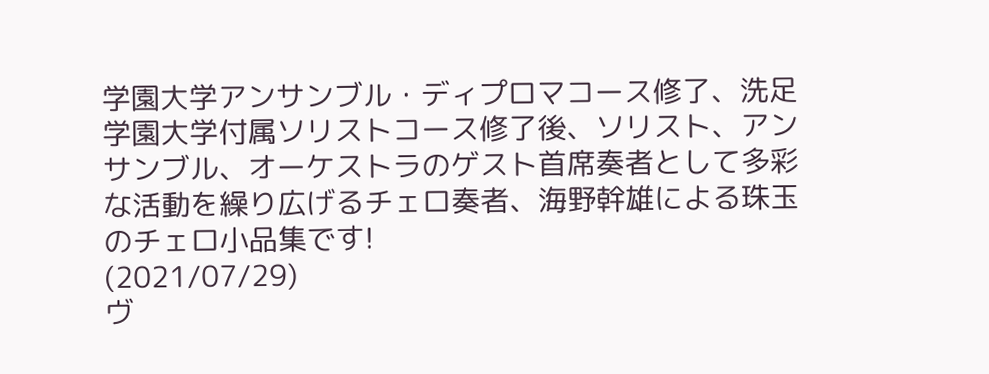学園大学アンサンブル・ディプロマコース修了、洗足学園大学付属ソリストコース修了後、ソリスト、アンサンブル、オーケストラのゲスト首席奏者として多彩な活動を繰り広げるチェロ奏者、海野幹雄による珠玉のチェロ小品集です!
(2021/07/29)
ヴ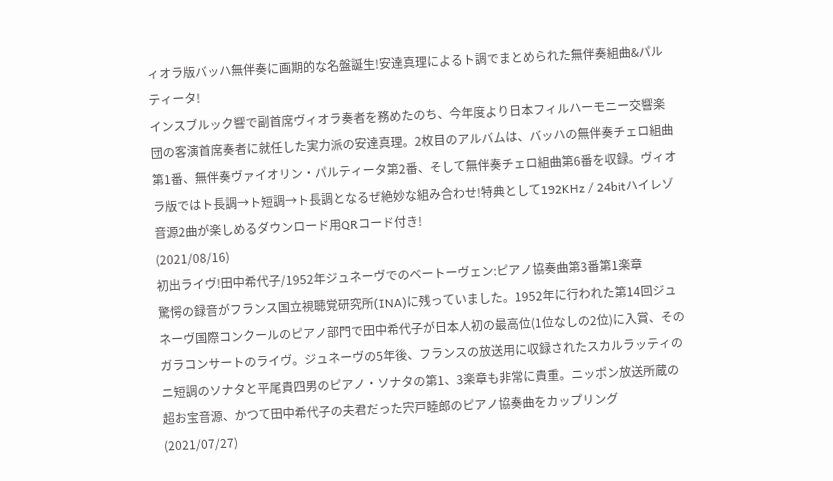ィオラ版バッハ無伴奏に画期的な名盤誕生!安達真理によるト調でまとめられた無伴奏組曲&パルティータ!
インスブルック響で副首席ヴィオラ奏者を務めたのち、今年度より日本フィルハーモニー交響楽団の客演首席奏者に就任した実力派の安達真理。2枚目のアルバムは、バッハの無伴奏チェロ組曲第1番、無伴奏ヴァイオリン・パルティータ第2番、そして無伴奏チェロ組曲第6番を収録。ヴィオラ版ではト長調→ト短調→ト長調となるぜ絶妙な組み合わせ!特典として192KHz / 24bitハイレゾ音源2曲が楽しめるダウンロード用QRコード付き!
(2021/08/16)
初出ライヴ!田中希代子/1952年ジュネーヴでのベートーヴェン:ピアノ協奏曲第3番第1楽章
驚愕の録音がフランス国立視聴覚研究所(INA)に残っていました。1952年に行われた第14回ジュネーヴ国際コンクールのピアノ部門で田中希代子が日本人初の最高位(1位なしの2位)に入賞、そのガラコンサートのライヴ。ジュネーヴの5年後、フランスの放送用に収録されたスカルラッティのニ短調のソナタと平尾貴四男のピアノ・ソナタの第1、3楽章も非常に貴重。ニッポン放送所蔵の超お宝音源、かつて田中希代子の夫君だった宍戸睦郎のピアノ協奏曲をカップリング
(2021/07/27)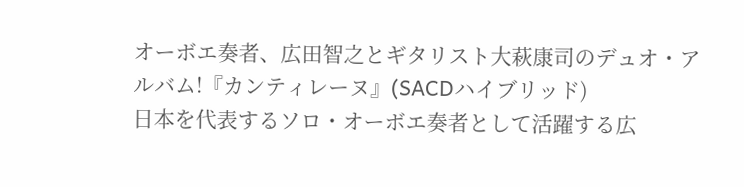オーボエ奏者、広田智之とギタリスト大萩康司のデュオ・アルバム!『カンティレーヌ』(SACDハイブリッド)
日本を代表するソロ・オーボエ奏者として活躍する広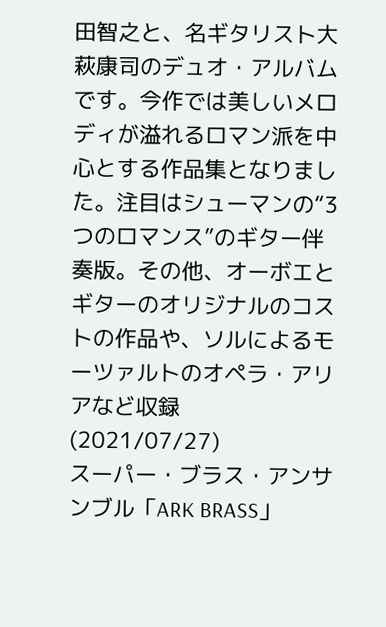田智之と、名ギタリスト大萩康司のデュオ・アルバムです。今作では美しいメロディが溢れるロマン派を中心とする作品集となりました。注目はシューマンの“3つのロマンス”のギター伴奏版。その他、オーボエとギターのオリジナルのコストの作品や、ソルによるモーツァルトのオペラ・アリアなど収録
(2021/07/27)
スーパー・ブラス・アンサンブル「ARK BRASS」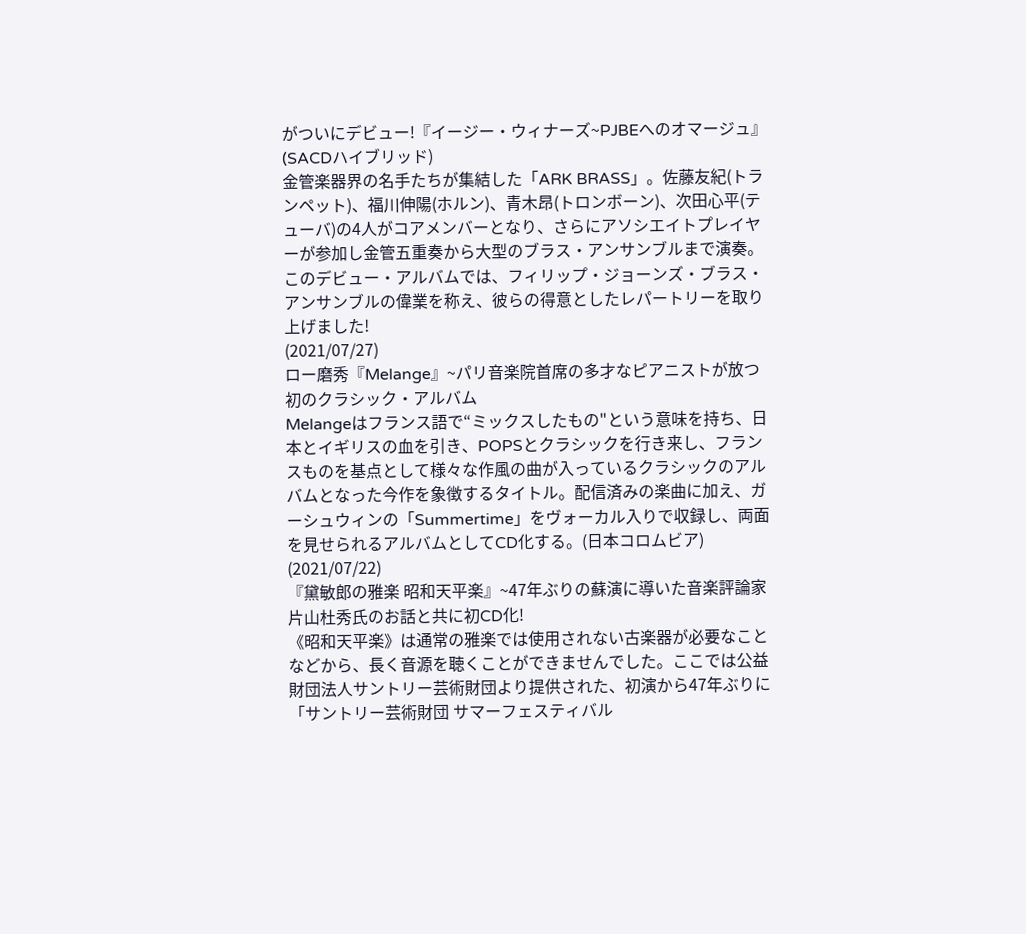がついにデビュー!『イージー・ウィナーズ~PJBEへのオマージュ』(SACDハイブリッド)
金管楽器界の名手たちが集結した「ARK BRASS」。佐藤友紀(トランペット)、福川伸陽(ホルン)、青木昂(トロンボーン)、次田心平(テューバ)の4人がコアメンバーとなり、さらにアソシエイトプレイヤーが参加し金管五重奏から大型のブラス・アンサンブルまで演奏。このデビュー・アルバムでは、フィリップ・ジョーンズ・ブラス・アンサンブルの偉業を称え、彼らの得意としたレパートリーを取り上げました!
(2021/07/27)
ロー磨秀『Melange』~パリ音楽院首席の多才なピアニストが放つ初のクラシック・アルバム
Melangeはフランス語で“ミックスしたもの"という意味を持ち、日本とイギリスの血を引き、POPSとクラシックを行き来し、フランスものを基点として様々な作風の曲が入っているクラシックのアルバムとなった今作を象徴するタイトル。配信済みの楽曲に加え、ガーシュウィンの「Summertime」をヴォーカル入りで収録し、両面を見せられるアルバムとしてCD化する。(日本コロムビア)
(2021/07/22)
『黛敏郎の雅楽 昭和天平楽』~47年ぶりの蘇演に導いた音楽評論家 片山杜秀氏のお話と共に初CD化!
《昭和天平楽》は通常の雅楽では使用されない古楽器が必要なことなどから、長く音源を聴くことができませんでした。ここでは公益財団法人サントリー芸術財団より提供された、初演から47年ぶりに「サントリー芸術財団 サマーフェスティバル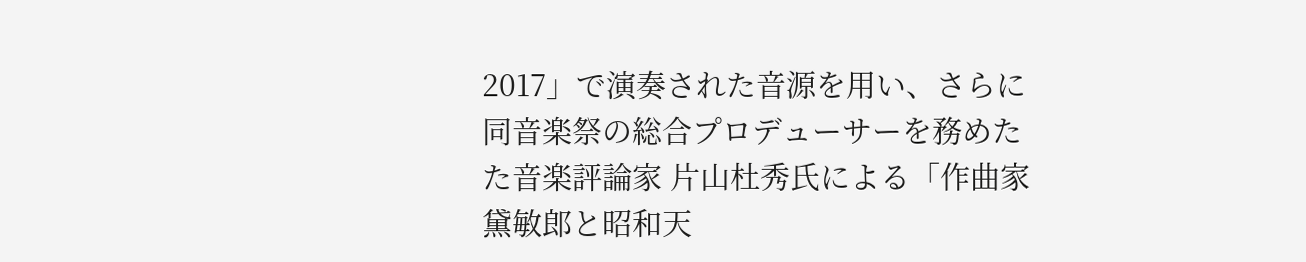2017」で演奏された音源を用い、さらに同音楽祭の総合プロデューサーを務めたた音楽評論家 片山杜秀氏による「作曲家 黛敏郎と昭和天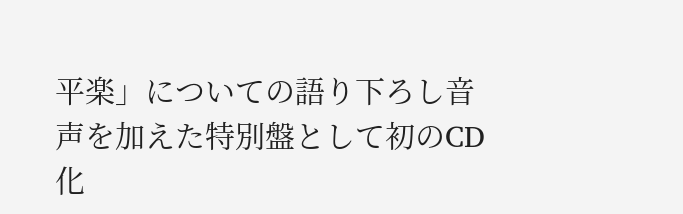平楽」についての語り下ろし音声を加えた特別盤として初のCD化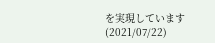を実現しています
(2021/07/22)